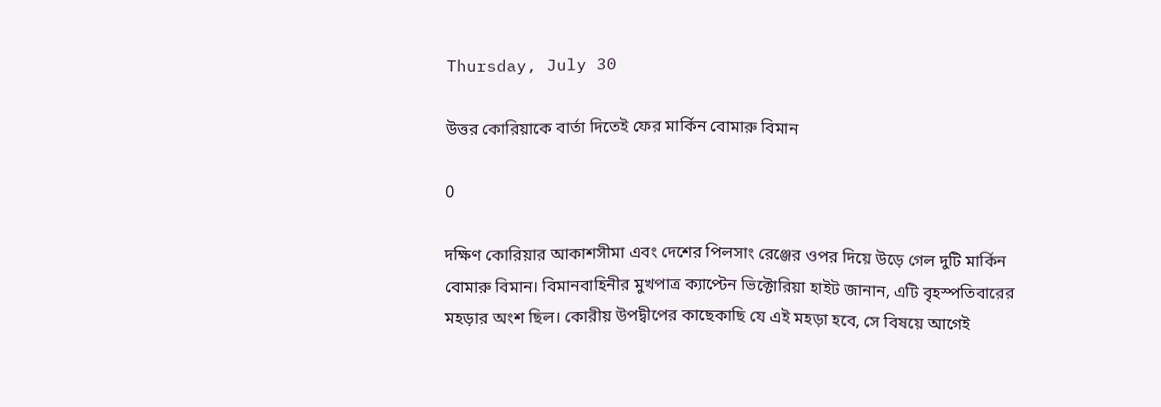Thursday, July 30

উত্তর কোরিয়াকে বার্তা দিতেই ফের মার্কিন বোমারু বিমান

0

দক্ষিণ কোরিয়ার আকাশসীমা এবং দেশের পিলসাং রেঞ্জের ওপর দিয়ে উড়ে গেল দুটি মার্কিন বোমারু বিমান। বিমানবাহিনীর মুখপাত্র ক্যাপ্টেন ভিক্টোরিয়া হাইট জানান, এটি বৃহস্পতিবারের মহড়ার অংশ ছিল। কোরীয় উপদ্বীপের কাছেকাছি যে এই মহড়া হবে, সে বিষয়ে আগেই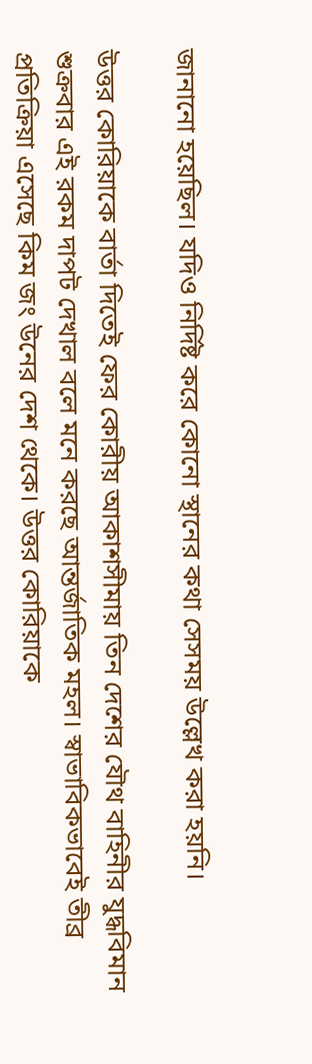জানানো হয়েছিল। যদিও নির্দিষ্ট করে কোনো স্থানের কথা সেসময় উল্লেখ করা হয়নি।

উত্তর কোরিয়াকে বার্তা দিতেই ফের কোরীয় আকাশসীমায় তিন দেশের যৌথ বাহিনীর যুদ্ধবিমান শুক্রবার এই রকম দাপট দেখাল বলে মনে করছে আন্তর্জাতিক মহল। স্বাভাবিকভাবেই তীব্র প্রতিক্রিয়া এসেছে কিম জং উনের দেশ থেকে। উত্তর কোরিয়াকে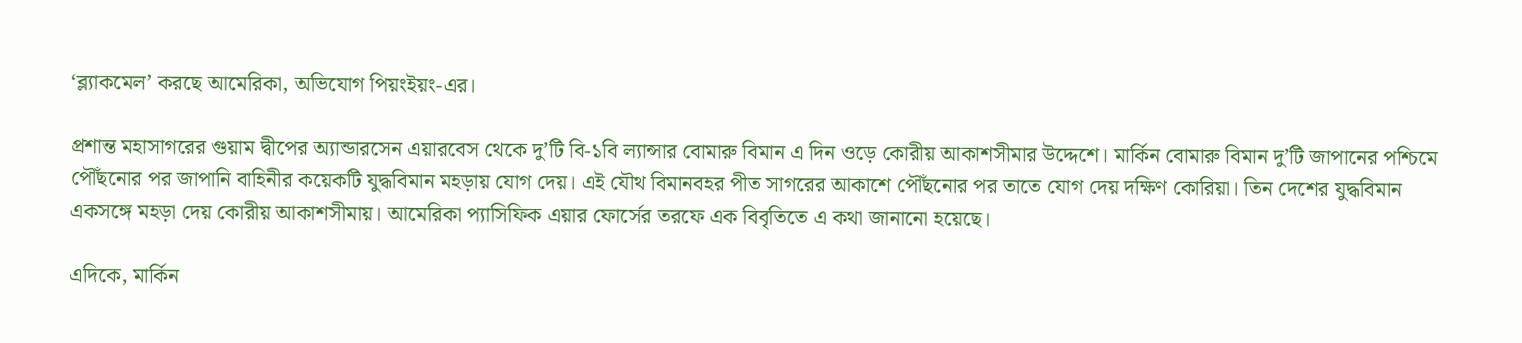‘ব্ল্যাকমেল’ করছে আমেরিকা, অভিযোগ পিয়ংইয়ং-এর।

প্রশান্ত মহাসাগরের গুয়াম দ্বীপের অ্যান্ডারসেন এয়ারবেস থেকে দু’টি বি-১বি ল্যান্সার বোমারু বিমান এ দিন ওড়ে কোরীয় আকাশসীমার উদ্দেশে। মার্কিন বোমারু বিমান দু’টি জাপানের পশ্চিমে পৌঁছনোর পর জাপানি বাহিনীর কয়েকটি যুদ্ধবিমান মহড়ায় যোগ দেয়। এই যৌথ বিমানবহর পীত সাগরের আকাশে পৌঁছনোর পর তাতে যোগ দেয় দক্ষিণ কোরিয়া। তিন দেশের যুদ্ধবিমান একসঙ্গে মহড়া দেয় কোরীয় আকাশসীমায়। আমেরিকা প্যাসিফিক এয়ার ফোর্সের তরফে এক বিবৃতিতে এ কথা জানানো হয়েছে।

এদিকে, মার্কিন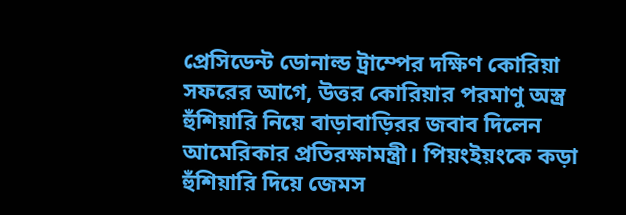প্রেসিডেন্ট ডোনাল্ড ট্রাম্পের দক্ষিণ কোরিয়া সফরের আগে, উত্তর কোরিয়ার পরমাণু অস্ত্র হুঁশিয়ারি নিয়ে বাড়াবাড়িরর জবাব দিলেন আমেরিকার প্রতিরক্ষামন্ত্রী। পিয়ংইয়ংকে কড়া হুঁশিয়ারি দিয়ে জেমস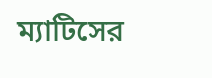ম্যাটিসের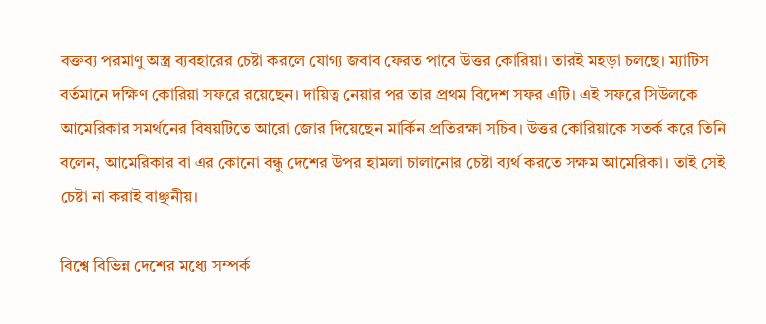বক্তব্য পরমাণু অস্ত্র ব্যবহারের চেষ্টা করলে যোগ্য জবাব ফেরত পাবে উত্তর কোরিয়া। তারই মহড়া চলছে। ম্যাটিস বর্তমানে দক্ষিণ কোরিয়া সফরে রয়েছেন। দায়িত্ব নেয়ার পর তার প্রথম বিদেশ সফর এটি। এই সফরে সিউলকে আমেরিকার সমর্থনের বিষয়টিতে আরো জোর দিয়েছেন মার্কিন প্রতিরক্ষা সচিব। উত্তর কোরিয়াকে সতর্ক করে তিনি বলেন, আমেরিকার বা এর কোনো বন্ধু দেশের উপর হামলা চালানোর চেষ্টা ব্যর্থ করতে সক্ষম আমেরিকা। তাই সেই চেষ্টা না করাই বাঞ্ছনীয়।

বিশ্বে বিভিন্ন দেশের মধ্যে সম্পর্ক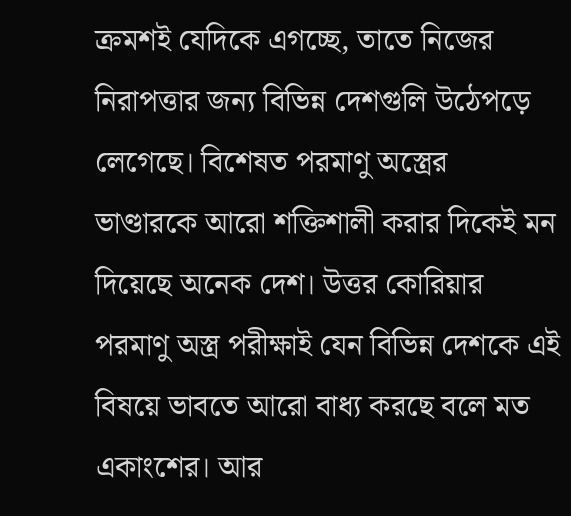ক্রমশই যেদিকে এগচ্ছে, তাতে নিজের নিরাপত্তার জন্য বিভিন্ন দেশগুলি উঠেপড়ে লেগেছে। বিশেষত পরমাণু অস্ত্রের ভাণ্ডারকে আরো শক্তিশালী করার দিকেই মন দিয়েছে অনেক দেশ। উত্তর কোরিয়ার পরমাণু অস্ত্র পরীক্ষাই যেন বিভিন্ন দেশকে এই বিষয়ে ভাবতে আরো বাধ্য করছে বলে মত একাংশের। আর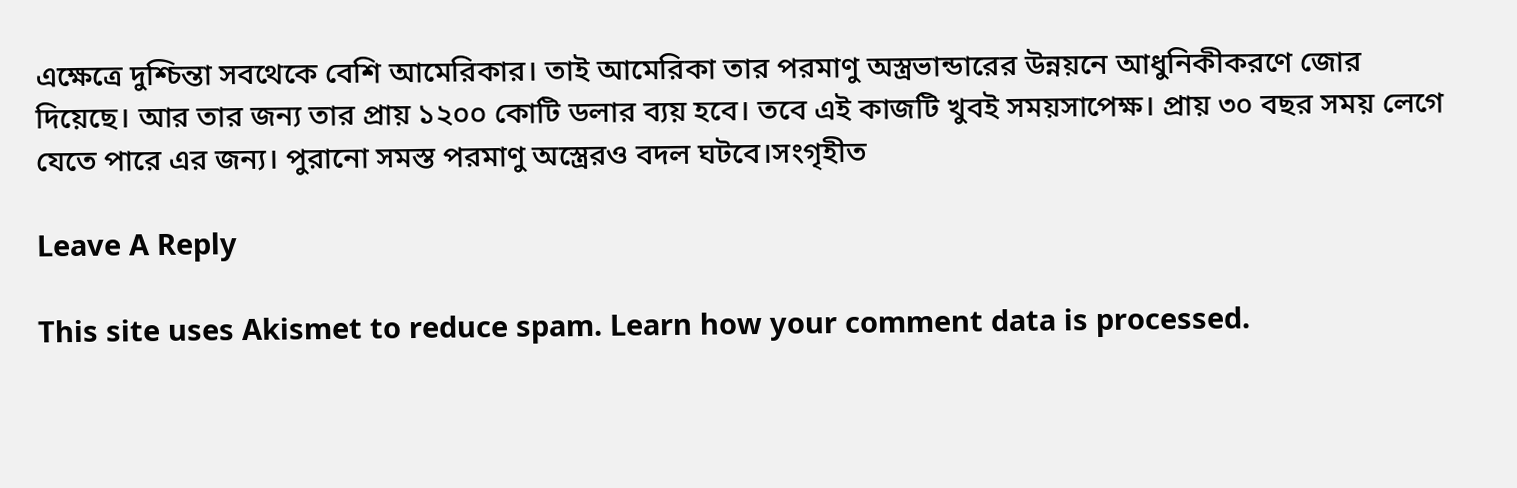এক্ষেত্রে দুশ্চিন্তা সবথেকে বেশি আমেরিকার। তাই আমেরিকা তার পরমাণু অস্ত্রভান্ডারের উন্নয়নে আধুনিকীকরণে জোর দিয়েছে। আর তার জন্য তার প্রায় ১২০০ কোটি ডলার ব্যয় হবে। তবে এই কাজটি খুবই সময়সাপেক্ষ। প্রায় ৩০ বছর সময় লেগে যেতে পারে এর জন্য। পুরানো সমস্ত পরমাণু অস্ত্রেরও বদল ঘটবে।সংগৃহীত

Leave A Reply

This site uses Akismet to reduce spam. Learn how your comment data is processed.